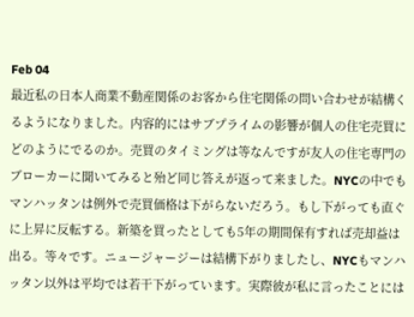Feb 04
最近私の日本人商業不動産関係のお客から住宅関係の問い合わせが結構くるようになりました。内容的にはサブプライムの影響が個人の住宅売買にどのようにでるのか。売買のタイミングは等なんですが友人の住宅専門のブローカーに聞いてみると殆ど同じ答えが返って来ました。NYCの中でもマンハッタンは例外で売買価格は下がらないだろう。もし下がっても直ぐに上昇に反転する。新築を買ったとしても5年の期間保有すれば売却益は出る。等々です。ニュージャージーは結構下がりましたし、NYCもマンハッタン以外は平均では若干下がっています。実際彼が私に言ったことには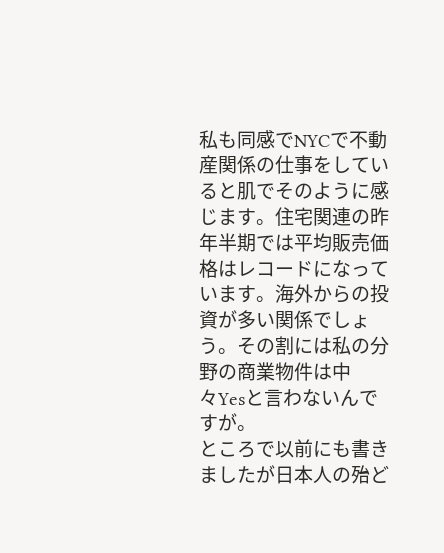私も同感でNYCで不動産関係の仕事をしていると肌でそのように感じます。住宅関連の昨年半期では平均販売価格はレコードになっています。海外からの投資が多い関係でしょう。その割には私の分野の商業物件は中々Yesと言わないんですが。
ところで以前にも書きましたが日本人の殆ど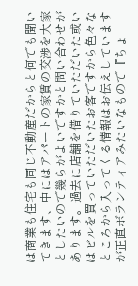は商業も住宅も同じ不動産だからと何でも聞いてきます、中にはアパートの家賃の交渉を大家としたいので幾らがよいですかと問い合わせがあります。過去に店舗を借りていただいた或いはビルを買っていただいたお客ですから色々なところから入ってくる情報はお伝えしていますが正直ボランティアみたいなもので『ちょ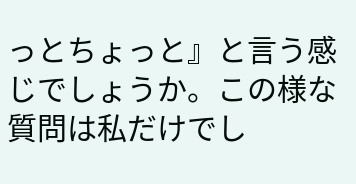っとちょっと』と言う感じでしょうか。この様な質問は私だけでし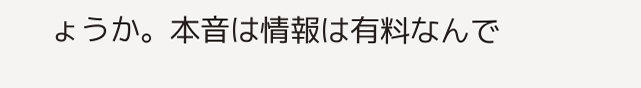ょうか。本音は情報は有料なんで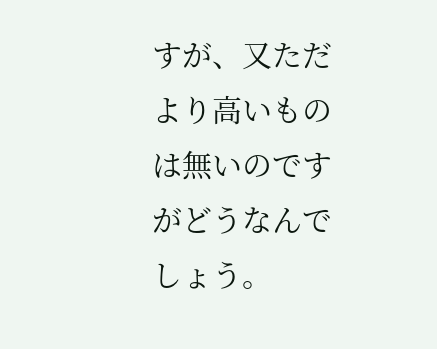すが、又ただより高いものは無いのですがどうなんでしょう。